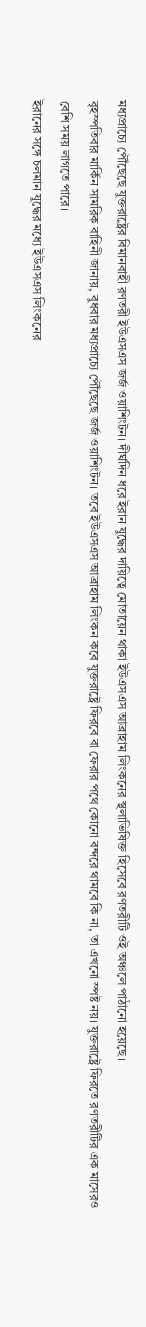মধ্যপ্রাচ্যে পৌঁছেছে যুক্তরাষ্ট্রের বিমানবাহী রণতরী ইউএসএস জর্জ ওয়াশিংটন। দীর্ঘদিন ধরে ইরান যুদ্ধের দায়িত্বে মোতায়েন থাকা ইউএসএস আব্রাহাম লিংকনের স্থলাভিষিক্ত হিসেবে রণতরীটি ওই অঞ্চলে পাঠানো হয়েছে।
বৃহস্পতিবার মার্কিন সামরিক বাহিনী জানায়, বুধবার মধ্যপ্রাচ্যে পৌঁছেছে জর্জ ওয়াশিংটন। তবে ইউএসএস আব্রাহাম লিংকন কবে যুক্তরাষ্ট্রে ফিরবে বা ফেরার পথে কোনো বন্দরে থামবে কি না, তা এখনো স্পষ্ট নয়। যুক্তরাষ্ট্রে ফিরতে রণতরীটির এক মাসেরও বেশি সময় লাগতে পারে।
ইরানের সঙ্গে চলমান যুদ্ধের মধ্যে ইউএসএস লিংকনের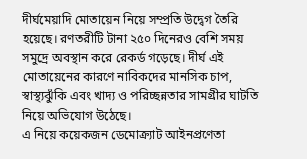দীর্ঘমেয়াদি মোতায়েন নিয়ে সম্প্রতি উদ্বেগ তৈরি হয়েছে। রণতরীটি টানা ২৫০ দিনেরও বেশি সময় সমুদ্রে অবস্থান করে রেকর্ড গড়েছে। দীর্ঘ এই মোতায়েনের কারণে নাবিকদের মানসিক চাপ, স্বাস্থ্যঝুঁকি এবং খাদ্য ও পরিচ্ছন্নতার সামগ্রীর ঘাটতি নিয়ে অভিযোগ উঠেছে।
এ নিয়ে কয়েকজন ডেমোক্র্যাট আইনপ্রণেতা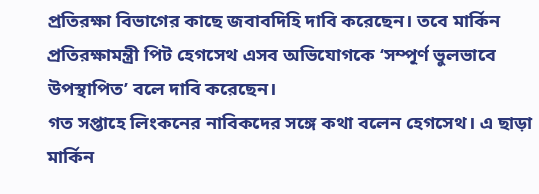প্রতিরক্ষা বিভাগের কাছে জবাবদিহি দাবি করেছেন। তবে মার্কিন প্রতিরক্ষামন্ত্রী পিট হেগসেথ এসব অভিযোগকে ‘সম্পূর্ণ ভুলভাবে উপস্থাপিত’ বলে দাবি করেছেন।
গত সপ্তাহে লিংকনের নাবিকদের সঙ্গে কথা বলেন হেগসেথ। এ ছাড়া মার্কিন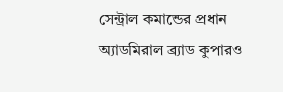সেন্ট্রাল কমান্ডের প্রধান অ্যাডমিরাল ব্র্যাড কুপারও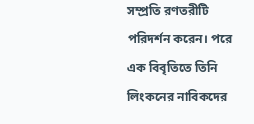সম্প্রতি রণতরীটি পরিদর্শন করেন। পরে এক বিবৃতিতে তিনি লিংকনের নাবিকদের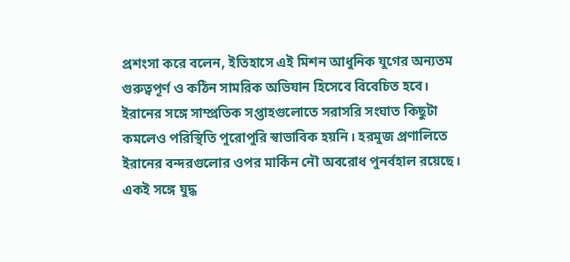প্রশংসা করে বলেন, ইতিহাসে এই মিশন আধুনিক যুগের অন্যতম গুরুত্বপূর্ণ ও কঠিন সামরিক অভিযান হিসেবে বিবেচিত হবে।
ইরানের সঙ্গে সাম্প্রতিক সপ্তাহগুলোতে সরাসরি সংঘাত কিছুটা কমলেও পরিস্থিতি পুরোপুরি স্বাভাবিক হয়নি। হরমুজ প্রণালিতে ইরানের বন্দরগুলোর ওপর মার্কিন নৌ অবরোধ পুনর্বহাল রয়েছে। একই সঙ্গে যুদ্ধ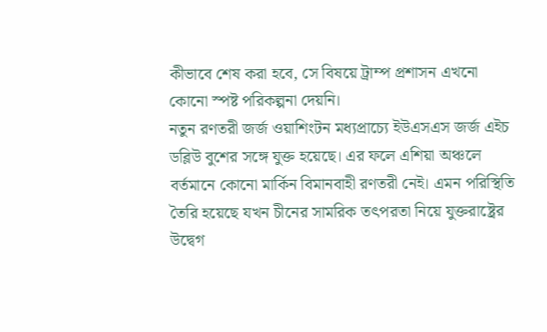কীভাবে শেষ করা হবে, সে বিষয়ে ট্রাম্প প্রশাসন এখনো কোনো স্পষ্ট পরিকল্পনা দেয়নি।
নতুন রণতরী জর্জ ওয়াশিংটন মধ্যপ্রাচ্যে ইউএসএস জর্জ এইচ ডব্লিউ বুশের সঙ্গে যুক্ত হয়েছে। এর ফলে এশিয়া অঞ্চলে বর্তমানে কোনো মার্কিন বিমানবাহী রণতরী নেই। এমন পরিস্থিতি তৈরি হয়েছে যখন চীনের সামরিক তৎপরতা নিয়ে যুক্তরাষ্ট্রের উদ্বেগ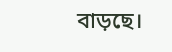বাড়ছে।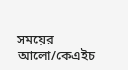সময়ের আলো/কেএইচ